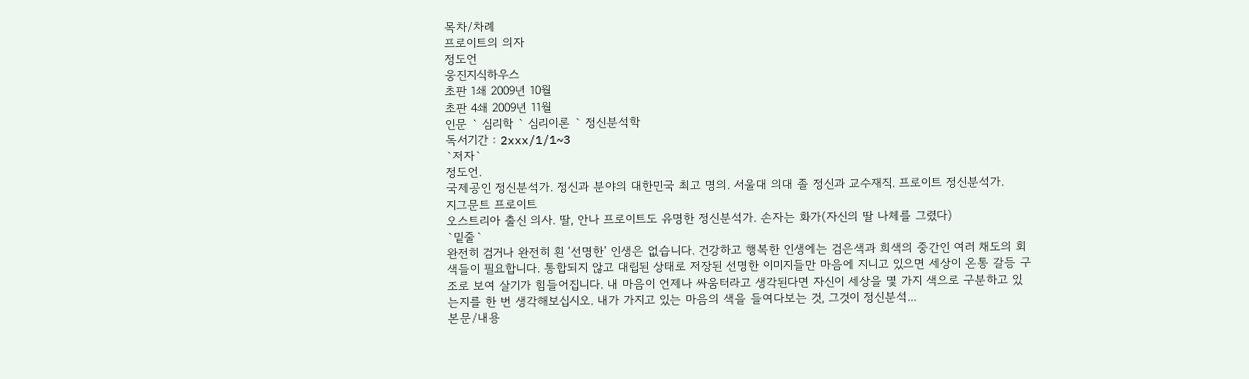목차/차례
프로이트의 의자
정도언
웅진지식하우스
초판 1쇄 2009년 10월
초판 4쇄 2009년 11월
인문 ` 심리학 ` 심리이론 ` 정신분석학
독서기간 : 2xxx/1/1~3
`저자`
정도언.
국제공인 정신분석가. 정신과 분야의 대한민국 최고 명의. 서울대 의대 졸 정신과 교수재직. 프로이트 정신분석가.
지그문트 프로이트
오스트리아 출신 의사. 딸, 안나 프로이트도 유명한 정신분석가. 손자는 화가(자신의 딸 나체를 그렸다)
`밑줄`
완전히 검거나 완전히 흰 ‘선명한’ 인생은 없습니다. 건강하고 행복한 인생에는 검은색과 희색의 중간인 여러 채도의 회색들이 필요합니다. 통합되지 않고 대립된 상태로 저장된 선명한 이미지들만 마음에 지니고 있으면 세상이 온통 갈등 구조로 보여 살기가 힘들어집니다. 내 마음이 언제나 싸움터라고 생각된다면 자신이 세상을 몇 가지 색으로 구분하고 있는지를 한 번 생각해보십시오. 내가 가지고 있는 마음의 색을 들여다보는 것, 그것이 정신분석...
본문/내용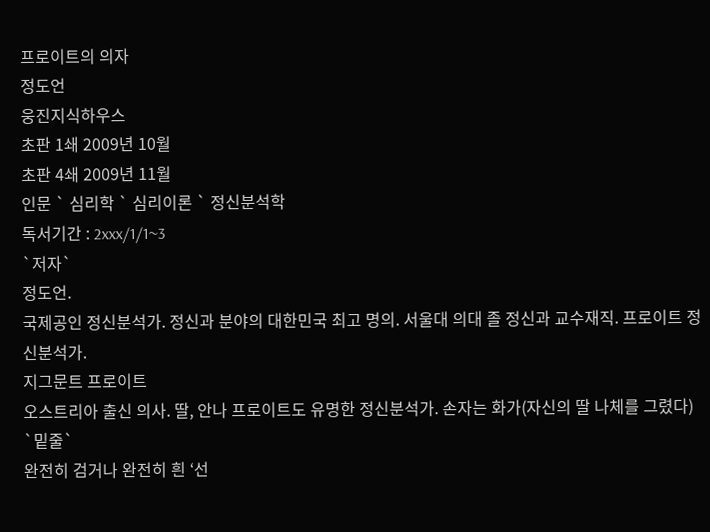프로이트의 의자
정도언
웅진지식하우스
초판 1쇄 2009년 10월
초판 4쇄 2009년 11월
인문 ` 심리학 ` 심리이론 ` 정신분석학
독서기간 : 2xxx/1/1~3
`저자`
정도언.
국제공인 정신분석가. 정신과 분야의 대한민국 최고 명의. 서울대 의대 졸 정신과 교수재직. 프로이트 정신분석가.
지그문트 프로이트
오스트리아 출신 의사. 딸, 안나 프로이트도 유명한 정신분석가. 손자는 화가(자신의 딸 나체를 그렸다)
`밑줄`
완전히 검거나 완전히 흰 ‘선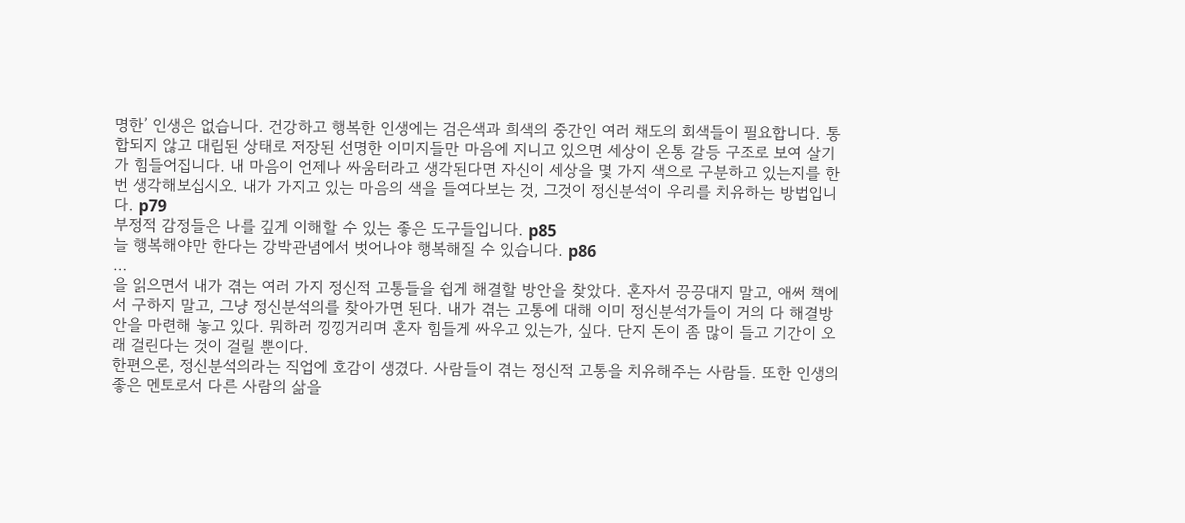명한’ 인생은 없습니다. 건강하고 행복한 인생에는 검은색과 희색의 중간인 여러 채도의 회색들이 필요합니다. 통합되지 않고 대립된 상태로 저장된 선명한 이미지들만 마음에 지니고 있으면 세상이 온통 갈등 구조로 보여 살기가 힘들어집니다. 내 마음이 언제나 싸움터라고 생각된다면 자신이 세상을 몇 가지 색으로 구분하고 있는지를 한 번 생각해보십시오. 내가 가지고 있는 마음의 색을 들여다보는 것, 그것이 정신분석이 우리를 치유하는 방법입니다. p79
부정적 감정들은 나를 깊게 이해할 수 있는 좋은 도구들입니다. p85
늘 행복해야만 한다는 강박관념에서 벗어나야 행복해질 수 있습니다. p86
…
을 읽으면서 내가 겪는 여러 가지 정신적 고통들을 쉽게 해결할 방안을 찾았다. 혼자서 끙끙대지 말고, 애써 책에서 구하지 말고, 그냥 정신분석의를 찾아가면 된다. 내가 겪는 고통에 대해 이미 정신분석가들이 거의 다 해결방안을 마련해 놓고 있다. 뭐하러 낑낑거리며 혼자 힘들게 싸우고 있는가, 싶다. 단지 돈이 좀 많이 들고 기간이 오래 걸린다는 것이 걸릴 뿐이다.
한편으론, 정신분석의라는 직업에 호감이 생겼다. 사람들이 겪는 정신적 고통을 치유해주는 사람들. 또한 인생의 좋은 멘토로서 다른 사람의 삶을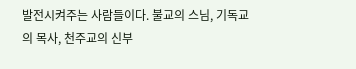발전시켜주는 사람들이다. 불교의 스님, 기독교의 목사, 천주교의 신부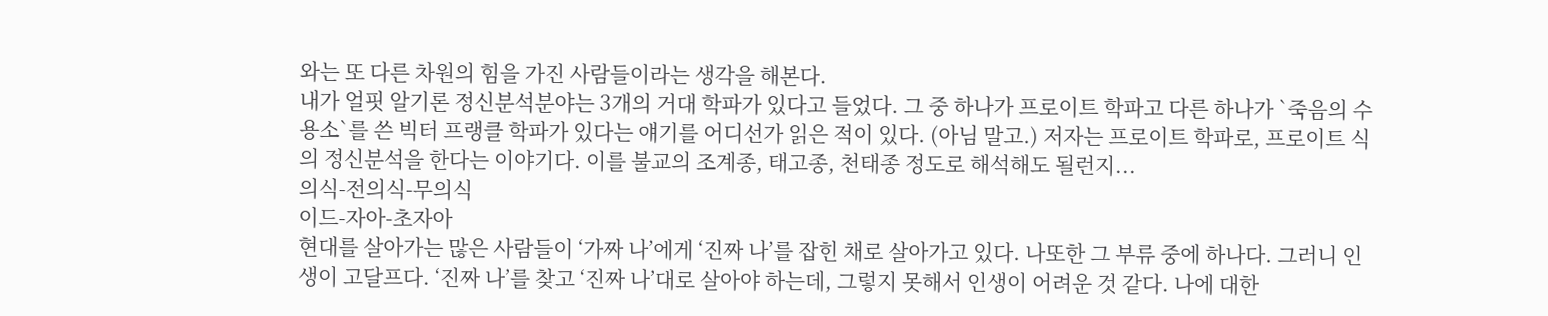와는 또 다른 차원의 힘을 가진 사람들이라는 생각을 해본다.
내가 얼핏 알기론 정신분석분야는 3개의 거대 학파가 있다고 들었다. 그 중 하나가 프로이트 학파고 다른 하나가 `죽음의 수용소`를 쓴 빅터 프랭클 학파가 있다는 얘기를 어디선가 읽은 적이 있다. (아님 말고.) 저자는 프로이트 학파로, 프로이트 식의 정신분석을 한다는 이야기다. 이를 불교의 조계종, 태고종, 천태종 정도로 해석해도 될런지...
의식-전의식-무의식
이드-자아-초자아
현대를 살아가는 많은 사람들이 ‘가짜 나’에게 ‘진짜 나’를 잡힌 채로 살아가고 있다. 나또한 그 부류 중에 하나다. 그러니 인생이 고달프다. ‘진짜 나’를 찾고 ‘진짜 나’대로 살아야 하는데, 그렇지 못해서 인생이 어려운 것 같다. 나에 대한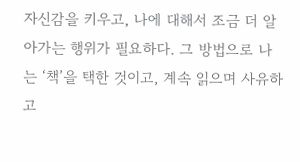자신감을 키우고, 나에 대해서 조금 더 알아가는 행위가 필요하다. 그 방법으로 나는 ‘책’을 택한 것이고, 계속 읽으며 사유하고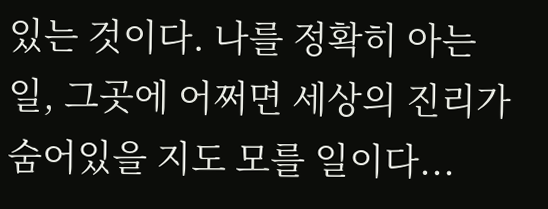있는 것이다. 나를 정확히 아는 일, 그곳에 어쩌면 세상의 진리가 숨어있을 지도 모를 일이다...